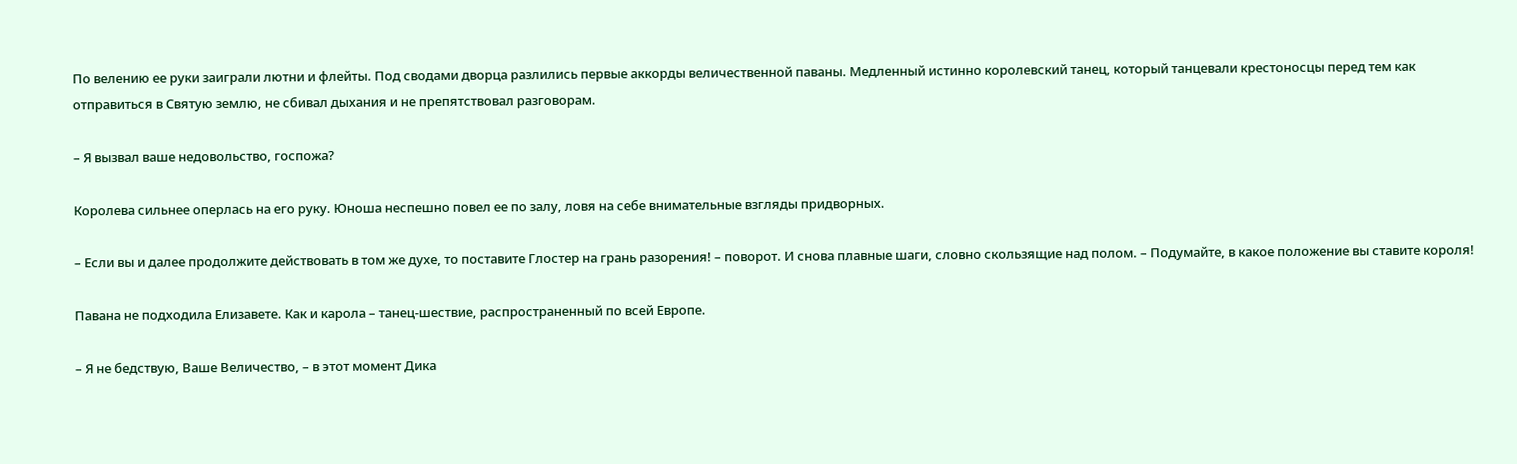По велению ее руки заиграли лютни и флейты. Под сводами дворца разлились первые аккорды величественной паваны. Медленный истинно королевский танец, который танцевали крестоносцы перед тем как отправиться в Святую землю, не сбивал дыхания и не препятствовал разговорам.

– Я вызвал ваше недовольство, госпожа?

Королева сильнее оперлась на его руку. Юноша неспешно повел ее по залу, ловя на себе внимательные взгляды придворных.

– Если вы и далее продолжите действовать в том же духе, то поставите Глостер на грань разорения! – поворот. И снова плавные шаги, словно скользящие над полом. – Подумайте, в какое положение вы ставите короля!

Павана не подходила Елизавете. Как и карола – танец-шествие, распространенный по всей Европе.

– Я не бедствую, Ваше Величество, – в этот момент Дика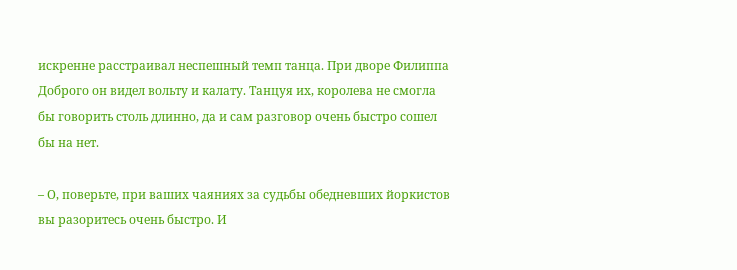искренне расстраивал неспешный темп танца. При дворе Филиппа Доброго он видел вольту и калату. Танцуя их, королева не смогла бы говорить столь длинно, да и сам разговор очень быстро сошел бы на нет.

– О, поверьте, при ваших чаяниях за судьбы обедневших йоркистов вы разоритесь очень быстро. И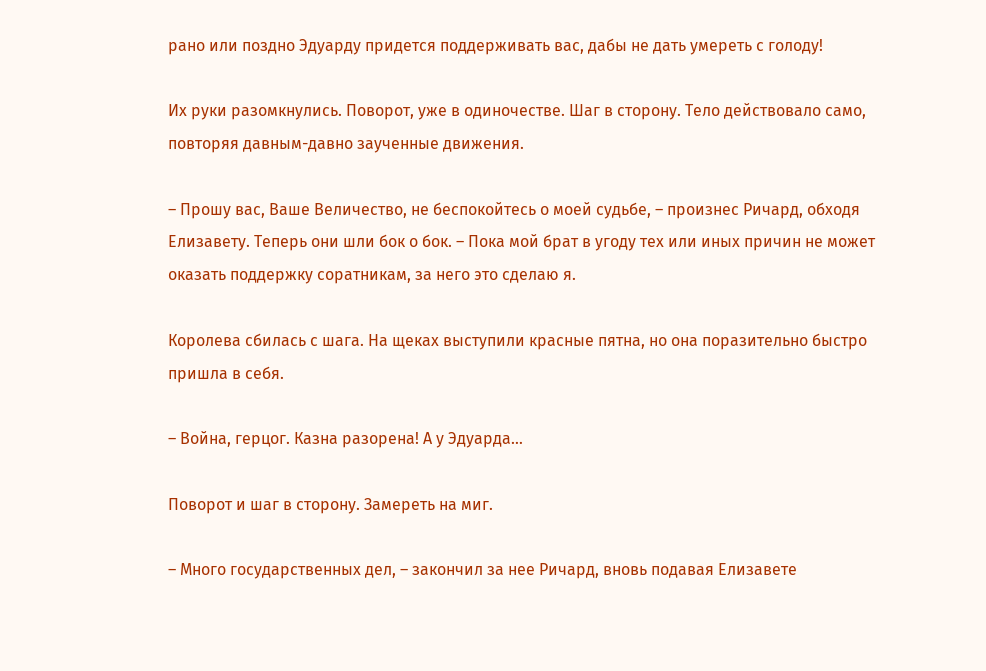рано или поздно Эдуарду придется поддерживать вас, дабы не дать умереть с голоду!

Их руки разомкнулись. Поворот, уже в одиночестве. Шаг в сторону. Тело действовало само, повторяя давным-давно заученные движения.

– Прошу вас, Ваше Величество, не беспокойтесь о моей судьбе, – произнес Ричард, обходя Елизавету. Теперь они шли бок о бок. – Пока мой брат в угоду тех или иных причин не может оказать поддержку соратникам, за него это сделаю я.

Королева сбилась с шага. На щеках выступили красные пятна, но она поразительно быстро пришла в себя.

– Война, герцог. Казна разорена! А у Эдуарда…

Поворот и шаг в сторону. Замереть на миг.

– Много государственных дел, – закончил за нее Ричард, вновь подавая Елизавете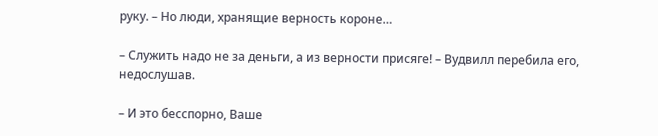руку. – Но люди, хранящие верность короне…

– Служить надо не за деньги, а из верности присяге! – Вудвилл перебила его, недослушав.

– И это бесспорно, Ваше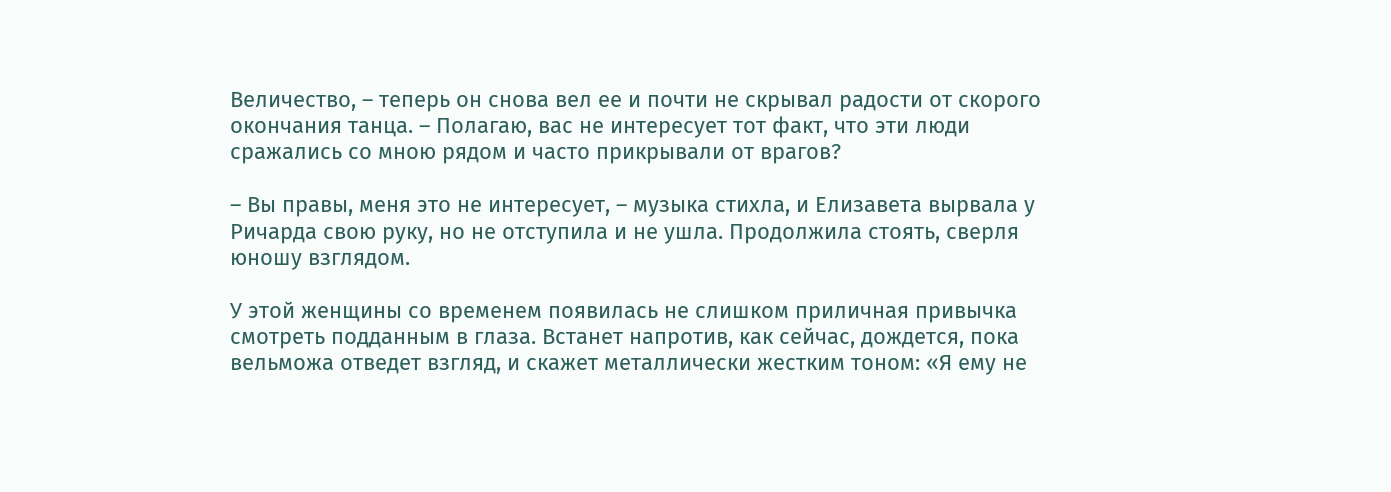Величество, – теперь он снова вел ее и почти не скрывал радости от скорого окончания танца. – Полагаю, вас не интересует тот факт, что эти люди сражались со мною рядом и часто прикрывали от врагов?

– Вы правы, меня это не интересует, – музыка стихла, и Елизавета вырвала у Ричарда свою руку, но не отступила и не ушла. Продолжила стоять, сверля юношу взглядом.

У этой женщины со временем появилась не слишком приличная привычка смотреть подданным в глаза. Встанет напротив, как сейчас, дождется, пока вельможа отведет взгляд, и скажет металлически жестким тоном: «Я ему не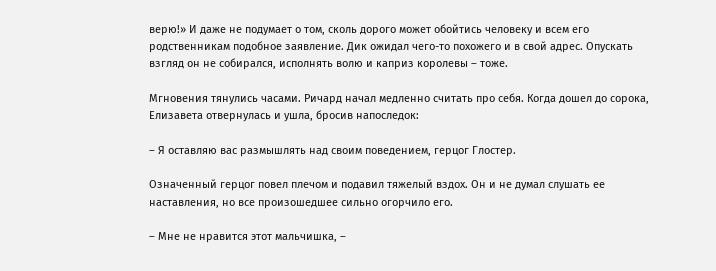верю!» И даже не подумает о том, сколь дорого может обойтись человеку и всем его родственникам подобное заявление. Дик ожидал чего-то похожего и в свой адрес. Опускать взгляд он не собирался, исполнять волю и каприз королевы – тоже.

Мгновения тянулись часами. Ричард начал медленно считать про себя. Когда дошел до сорока, Елизавета отвернулась и ушла, бросив напоследок:

– Я оставляю вас размышлять над своим поведением, герцог Глостер.

Означенный герцог повел плечом и подавил тяжелый вздох. Он и не думал слушать ее наставления, но все произошедшее сильно огорчило его.

– Мне не нравится этот мальчишка, –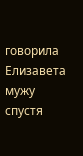говорила Елизавета мужу спустя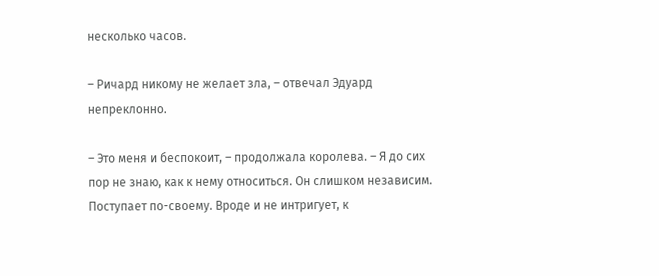несколько часов.

– Ричард никому не желает зла, – отвечал Эдуард непреклонно.

– Это меня и беспокоит, – продолжала королева. – Я до сих пор не знаю, как к нему относиться. Он слишком независим. Поступает по-своему. Вроде и не интригует, к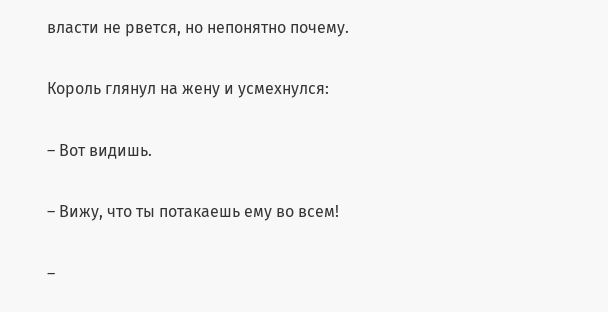власти не рвется, но непонятно почему.

Король глянул на жену и усмехнулся:

– Вот видишь.

– Вижу, что ты потакаешь ему во всем!

–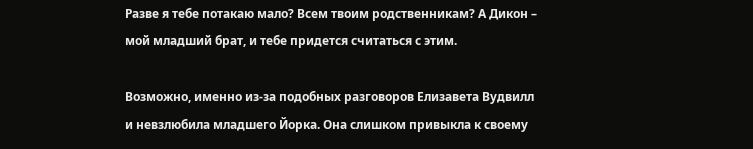Разве я тебе потакаю мало? Всем твоим родственникам? А Дикон – мой младший брат, и тебе придется считаться с этим.

Возможно, именно из-за подобных разговоров Елизавета Вудвилл и невзлюбила младшего Йорка. Она слишком привыкла к своему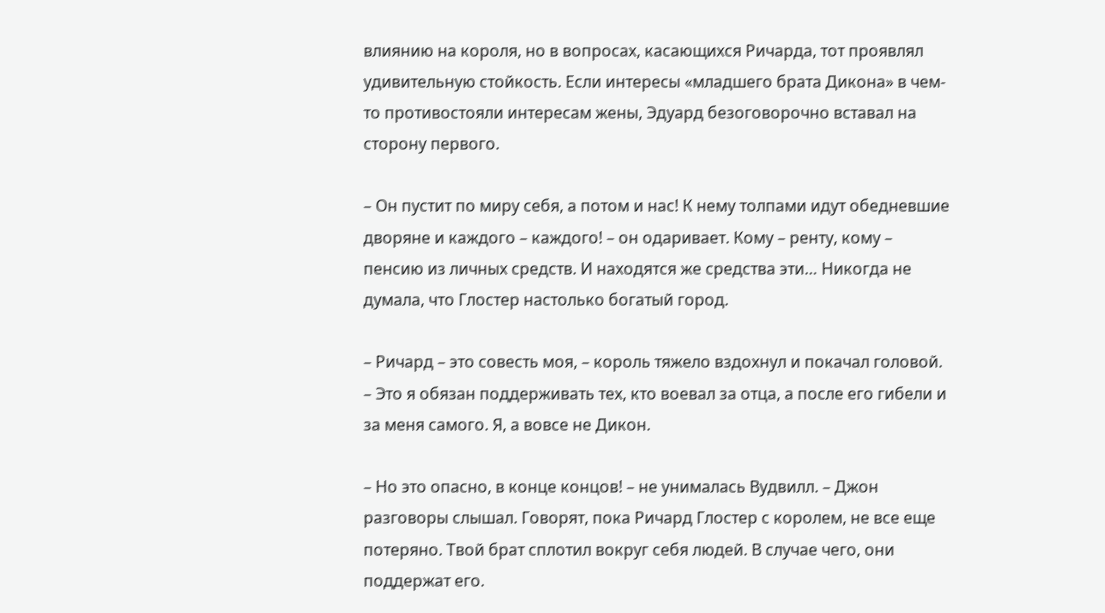влиянию на короля, но в вопросах, касающихся Ричарда, тот проявлял удивительную стойкость. Если интересы «младшего брата Дикона» в чем-то противостояли интересам жены, Эдуард безоговорочно вставал на сторону первого.

– Он пустит по миру себя, а потом и нас! К нему толпами идут обедневшие дворяне и каждого – каждого! – он одаривает. Кому – ренту, кому – пенсию из личных средств. И находятся же средства эти… Никогда не думала, что Глостер настолько богатый город.

– Ричард – это совесть моя, – король тяжело вздохнул и покачал головой. – Это я обязан поддерживать тех, кто воевал за отца, а после его гибели и за меня самого. Я, а вовсе не Дикон.

– Но это опасно, в конце концов! – не унималась Вудвилл. – Джон разговоры слышал. Говорят, пока Ричард Глостер с королем, не все еще потеряно. Твой брат сплотил вокруг себя людей. В случае чего, они поддержат его.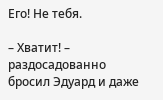Его! Не тебя.

– Хватит! – раздосадованно бросил Эдуард и даже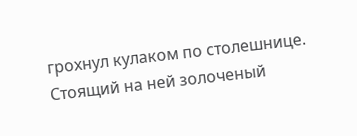грохнул кулаком по столешнице. Стоящий на ней золоченый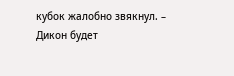кубок жалобно звякнул. – Дикон будет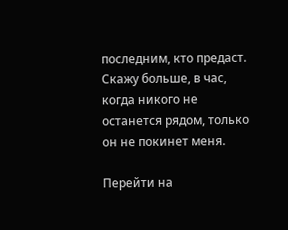последним, кто предаст. Скажу больше, в час, когда никого не останется рядом, только он не покинет меня.

Перейти на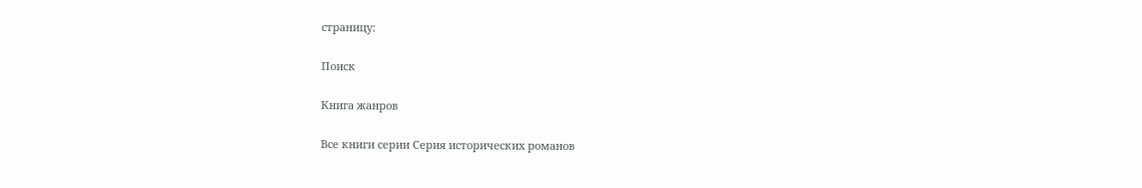страницу:

Поиск

Книга жанров

Все книги серии Серия исторических романов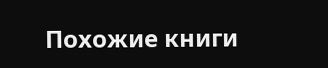Похожие книги